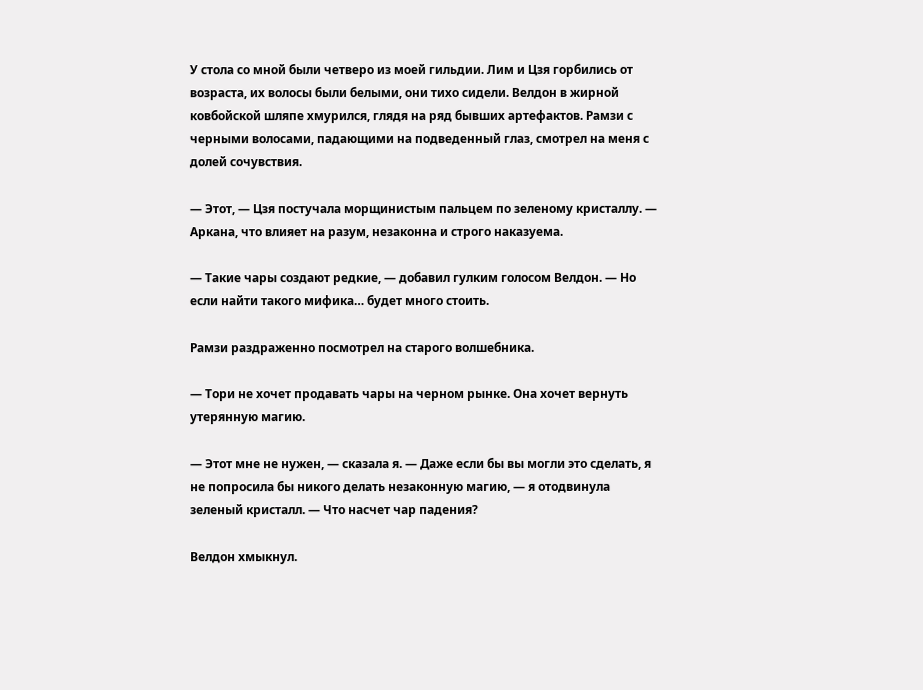У стола со мной были четверо из моей гильдии. Лим и Цзя горбились от возраста, их волосы были белыми, они тихо сидели. Велдон в жирной ковбойской шляпе хмурился, глядя на ряд бывших артефактов. Рамзи с черными волосами, падающими на подведенный глаз, смотрел на меня с долей сочувствия.

— Этот, — Цзя постучала морщинистым пальцем по зеленому кристаллу. — Аркана, что влияет на разум, незаконна и строго наказуема.

— Такие чары создают редкие, — добавил гулким голосом Велдон. — Но если найти такого мифика… будет много стоить.

Рамзи раздраженно посмотрел на старого волшебника.

— Тори не хочет продавать чары на черном рынке. Она хочет вернуть утерянную магию.

— Этот мне не нужен, — сказала я. — Даже если бы вы могли это сделать, я не попросила бы никого делать незаконную магию, — я отодвинула зеленый кристалл. — Что насчет чар падения?

Велдон хмыкнул.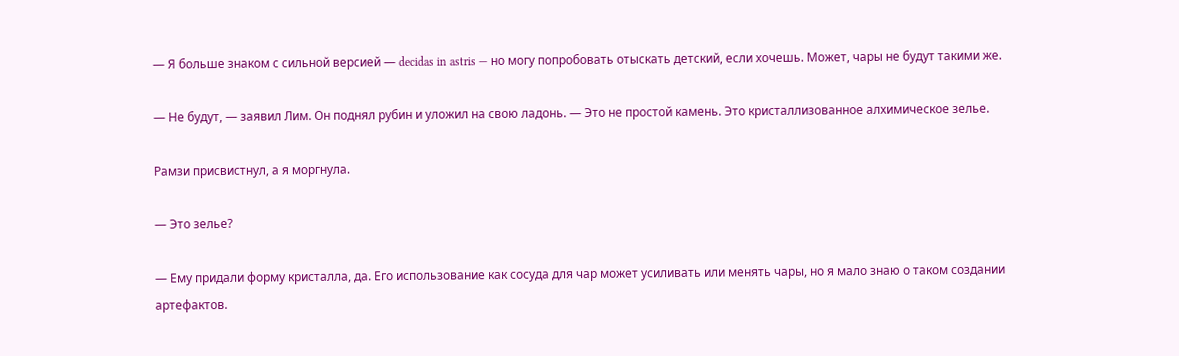— Я больше знаком с сильной версией — decidas in astris — но могу попробовать отыскать детский, если хочешь. Может, чары не будут такими же.

— Не будут, — заявил Лим. Он поднял рубин и уложил на свою ладонь. — Это не простой камень. Это кристаллизованное алхимическое зелье.

Рамзи присвистнул, а я моргнула.

— Это зелье?

— Ему придали форму кристалла, да. Его использование как сосуда для чар может усиливать или менять чары, но я мало знаю о таком создании артефактов.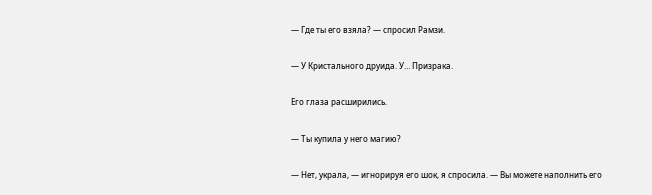— Где ты его взяла? — спросил Рамзи.

— У Кристального друида. У… Призрака.

Его глаза расширились.

— Ты купила у него магию?

— Нет, украла, — игнорируя его шок, я спросила. — Вы можете наполнить его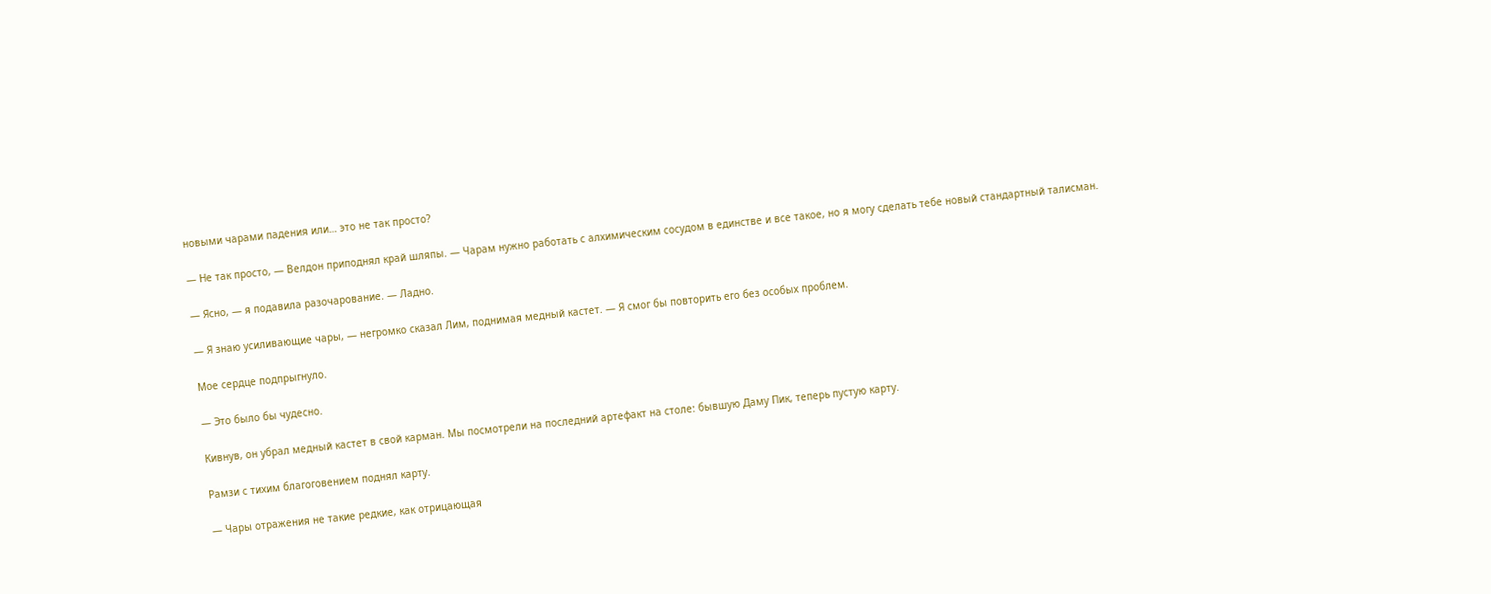новыми чарами падения или… это не так просто?

— Не так просто, — Велдон приподнял край шляпы. — Чарам нужно работать с алхимическим сосудом в единстве и все такое, но я могу сделать тебе новый стандартный талисман.

— Ясно, — я подавила разочарование. — Ладно.

— Я знаю усиливающие чары, — негромко сказал Лим, поднимая медный кастет. — Я смог бы повторить его без особых проблем.

Мое сердце подпрыгнуло.

— Это было бы чудесно.

Кивнув, он убрал медный кастет в свой карман. Мы посмотрели на последний артефакт на столе: бывшую Даму Пик, теперь пустую карту.

Рамзи с тихим благоговением поднял карту.

— Чары отражения не такие редкие, как отрицающая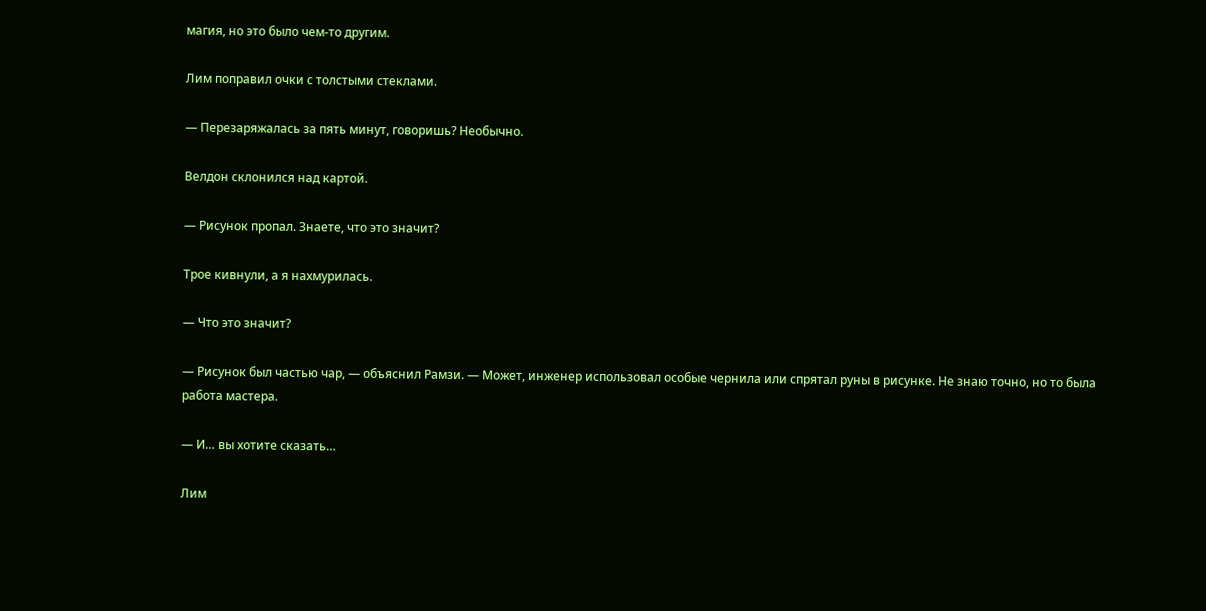магия, но это было чем-то другим.

Лим поправил очки с толстыми стеклами.

— Перезаряжалась за пять минут, говоришь? Необычно.

Велдон склонился над картой.

— Рисунок пропал. Знаете, что это значит?

Трое кивнули, а я нахмурилась.

— Что это значит?

— Рисунок был частью чар, — объяснил Рамзи. — Может, инженер использовал особые чернила или спрятал руны в рисунке. Не знаю точно, но то была работа мастера.

— И… вы хотите сказать…

Лим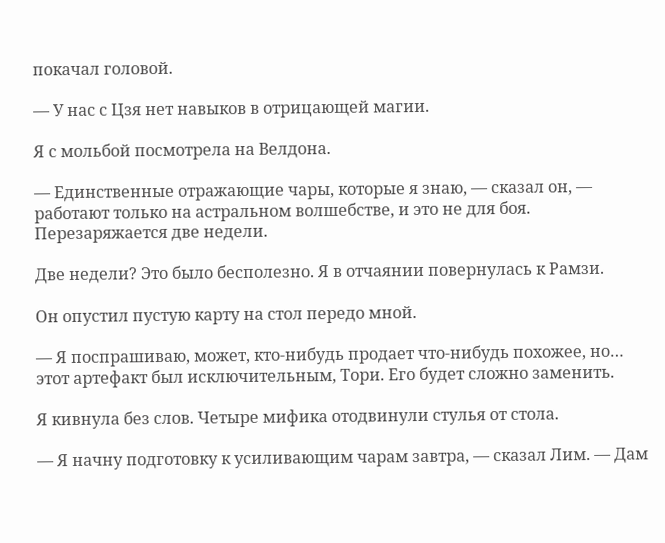покачал головой.

— У нас с Цзя нет навыков в отрицающей магии.

Я с мольбой посмотрела на Велдона.

— Единственные отражающие чары, которые я знаю, — сказал он, — работают только на астральном волшебстве, и это не для боя. Перезаряжается две недели.

Две недели? Это было бесполезно. Я в отчаянии повернулась к Рамзи.

Он опустил пустую карту на стол передо мной.

— Я поспрашиваю, может, кто-нибудь продает что-нибудь похожее, но… этот артефакт был исключительным, Тори. Его будет сложно заменить.

Я кивнула без слов. Четыре мифика отодвинули стулья от стола.

— Я начну подготовку к усиливающим чарам завтра, — сказал Лим. — Дам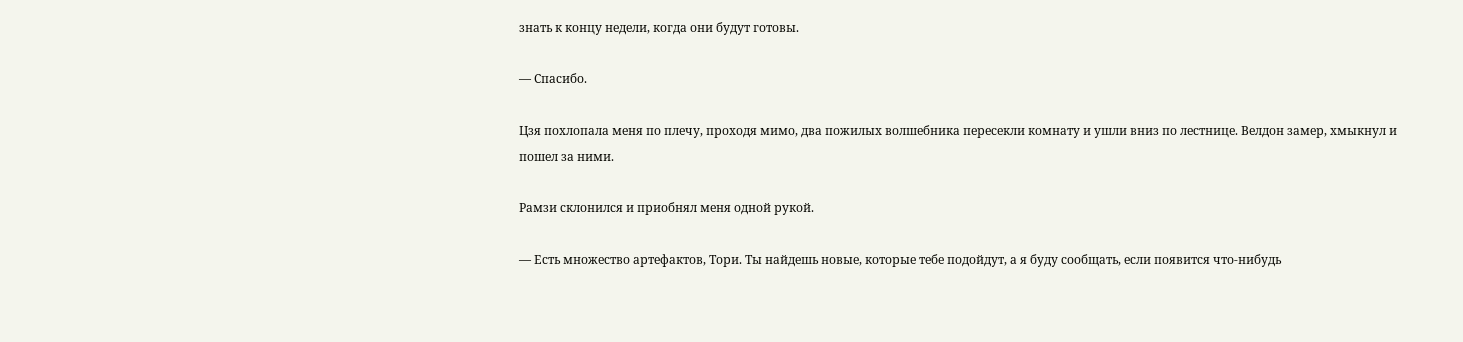знать к концу недели, когда они будут готовы.

— Спасибо.

Цзя похлопала меня по плечу, проходя мимо, два пожилых волшебника пересекли комнату и ушли вниз по лестнице. Велдон замер, хмыкнул и пошел за ними.

Рамзи склонился и приобнял меня одной рукой.

— Есть множество артефактов, Тори. Ты найдешь новые, которые тебе подойдут, а я буду сообщать, если появится что-нибудь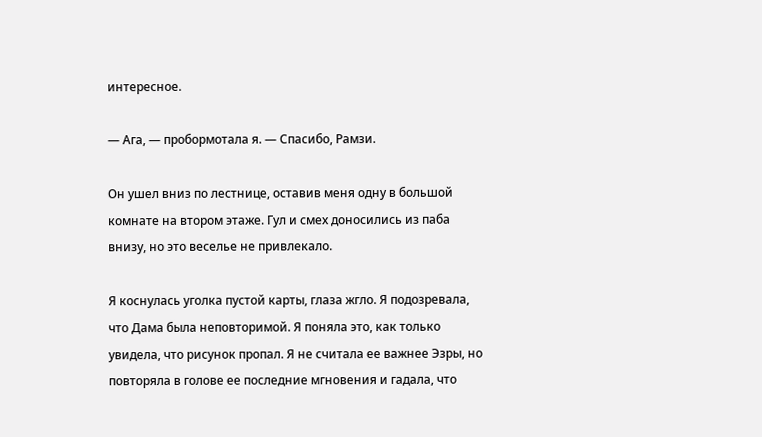интересное.

— Ага, — пробормотала я. — Спасибо, Рамзи.

Он ушел вниз по лестнице, оставив меня одну в большой комнате на втором этаже. Гул и смех доносились из паба внизу, но это веселье не привлекало.

Я коснулась уголка пустой карты, глаза жгло. Я подозревала, что Дама была неповторимой. Я поняла это, как только увидела, что рисунок пропал. Я не считала ее важнее Эзры, но повторяла в голове ее последние мгновения и гадала, что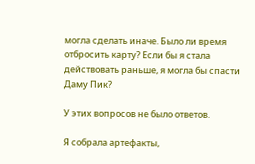могла сделать иначе. Было ли время отбросить карту? Если бы я стала действовать раньше, я могла бы спасти Даму Пик?

У этих вопросов не было ответов.

Я собрала артефакты,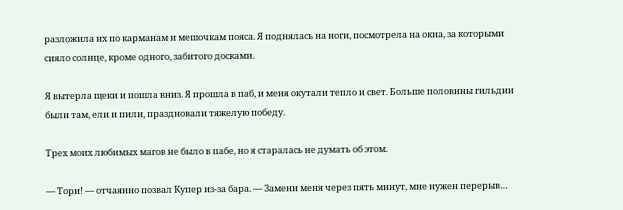разложила их по карманам и мешочкам пояса. Я поднялась на ноги, посмотрела на окна, за которыми сияло солнце, кроме одного, забитого досками.

Я вытерла щеки и пошла вниз. Я прошла в паб, и меня окутали тепло и свет. Больше половины гильдии были там, ели и пили, праздновали тяжелую победу.

Трех моих любимых магов не было в пабе, но я старалась не думать об этом.

— Тори! — отчаянно позвал Купер из-за бара. — Замени меня через пять минут, мне нужен перерыв…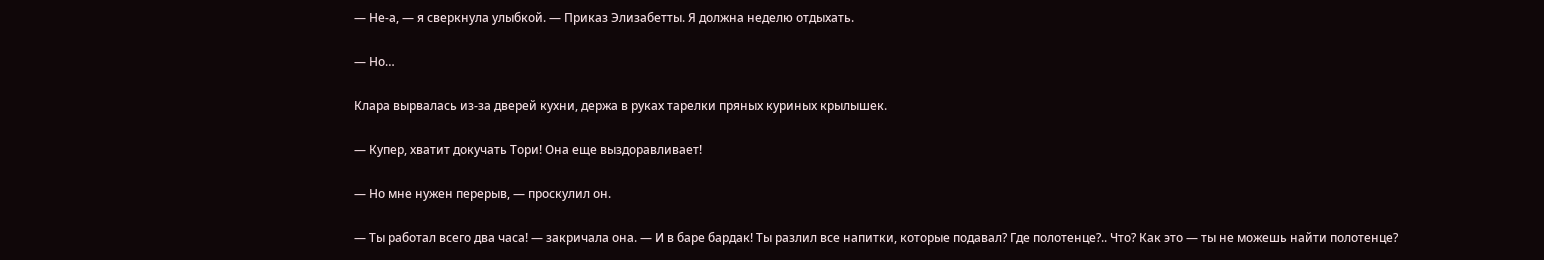— Не-а, — я сверкнула улыбкой. — Приказ Элизабетты. Я должна неделю отдыхать.

— Но…

Клара вырвалась из-за дверей кухни, держа в руках тарелки пряных куриных крылышек.

— Купер, хватит докучать Тори! Она еще выздоравливает!

— Но мне нужен перерыв, — проскулил он.

— Ты работал всего два часа! — закричала она. — И в баре бардак! Ты разлил все напитки, которые подавал? Где полотенце?.. Что? Как это — ты не можешь найти полотенце?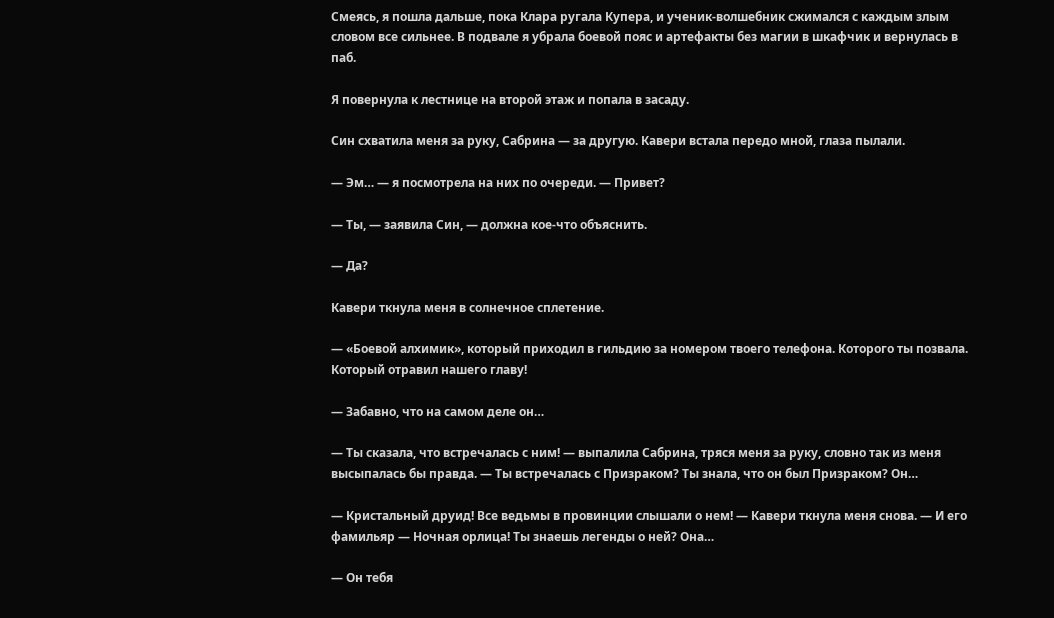Смеясь, я пошла дальше, пока Клара ругала Купера, и ученик-волшебник сжимался с каждым злым словом все сильнее. В подвале я убрала боевой пояс и артефакты без магии в шкафчик и вернулась в паб.

Я повернула к лестнице на второй этаж и попала в засаду.

Син схватила меня за руку, Сабрина — за другую. Кавери встала передо мной, глаза пылали.

— Эм… — я посмотрела на них по очереди. — Привет?

— Ты, — заявила Син, — должна кое-что объяснить.

— Да?

Кавери ткнула меня в солнечное сплетение.

— «Боевой алхимик», который приходил в гильдию за номером твоего телефона. Которого ты позвала. Который отравил нашего главу!

— Забавно, что на самом деле он…

— Ты сказала, что встречалась с ним! — выпалила Сабрина, тряся меня за руку, словно так из меня высыпалась бы правда. — Ты встречалась с Призраком? Ты знала, что он был Призраком? Он…

— Кристальный друид! Все ведьмы в провинции слышали о нем! — Кавери ткнула меня снова. — И его фамильяр — Ночная орлица! Ты знаешь легенды о ней? Она…

— Он тебя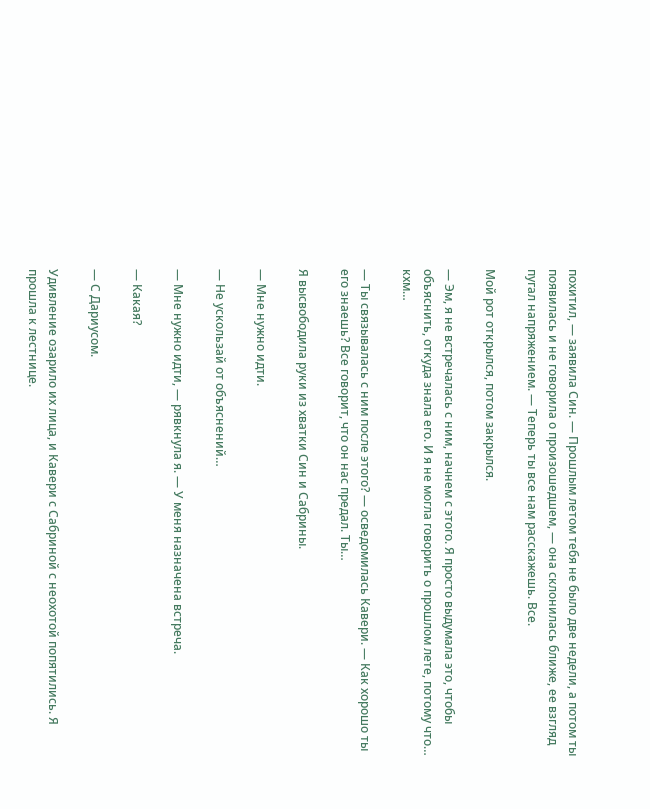похитил, — заявила Син. — Прошлым летом тебя не было две недели, а потом ты появилась и не говорила о произошедшем, — она склонилась ближе, ее взгляд пугал напряжением. — Теперь ты все нам расскажешь. Все.

Мой рот открылся, потом закрылся.

— Эм, я не встречалась с ним, начнем с этого. Я просто выдумала это, чтобы объяснить, откуда знала его. И я не могла говорить о прошлом лете, потому что… кхм…

— Ты связывалась с ним после этого? — осведомилась Кавери. — Как хорошо ты его знаешь? Все говорит, что он нас предал. Ты…

Я высвободила руки из хватки Син и Сабрины.

— Мне нужно идти.

— Не ускользай от объяснений…

— Мне нужно идти, — рявкнула я. — У меня назначена встреча.

— Какая?

— С Дариусом.

Удивление озарило их лица, и Кавери с Сабриной с неохотой попятились. Я прошла к лестнице.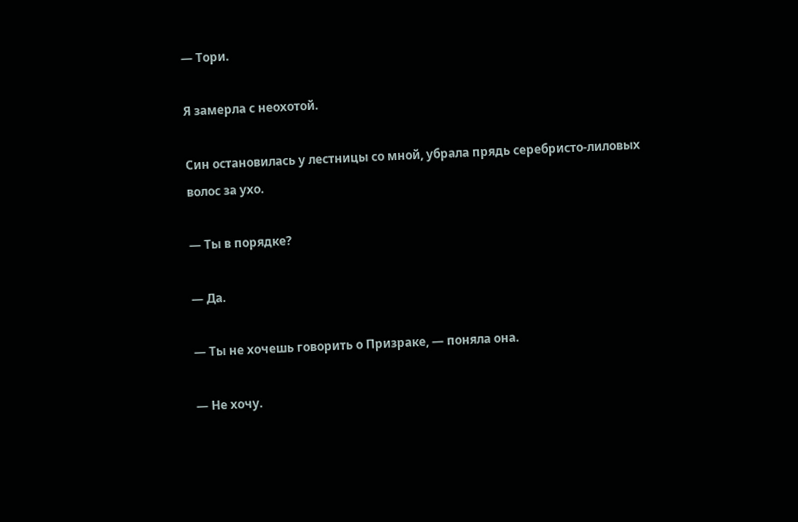— Тори.

Я замерла с неохотой.

Син остановилась у лестницы со мной, убрала прядь серебристо-лиловых волос за ухо.

— Ты в порядке?

— Да.

— Ты не хочешь говорить о Призраке, — поняла она.

— Не хочу.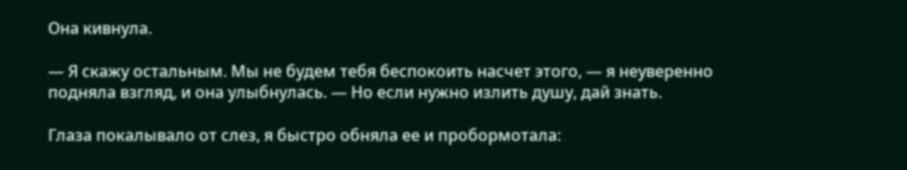Она кивнула.

— Я скажу остальным. Мы не будем тебя беспокоить насчет этого, — я неуверенно подняла взгляд, и она улыбнулась. — Но если нужно излить душу, дай знать.

Глаза покалывало от слез, я быстро обняла ее и пробормотала: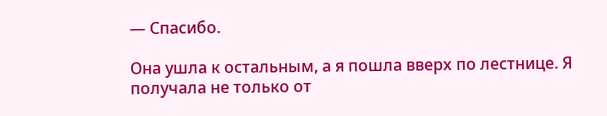— Спасибо.

Она ушла к остальным, а я пошла вверх по лестнице. Я получала не только от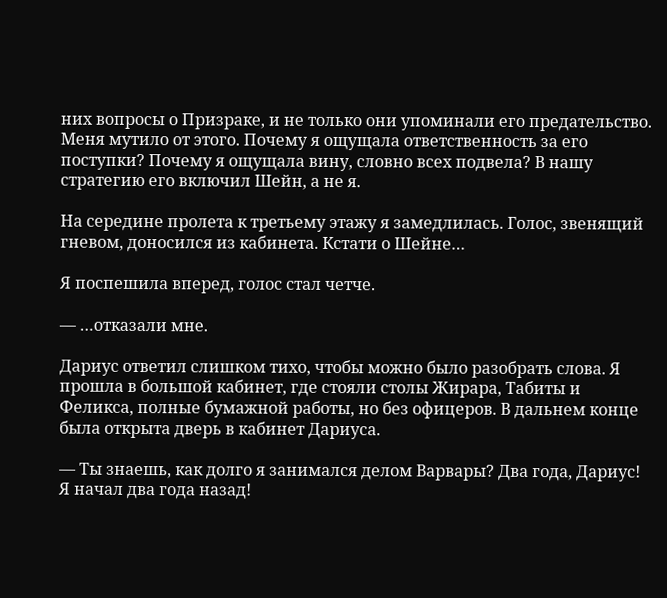них вопросы о Призраке, и не только они упоминали его предательство. Меня мутило от этого. Почему я ощущала ответственность за его поступки? Почему я ощущала вину, словно всех подвела? В нашу стратегию его включил Шейн, а не я.

На середине пролета к третьему этажу я замедлилась. Голос, звенящий гневом, доносился из кабинета. Кстати о Шейне…

Я поспешила вперед, голос стал четче.

— …отказали мне.

Дариус ответил слишком тихо, чтобы можно было разобрать слова. Я прошла в большой кабинет, где стояли столы Жирара, Табиты и Феликса, полные бумажной работы, но без офицеров. В дальнем конце была открыта дверь в кабинет Дариуса.

— Ты знаешь, как долго я занимался делом Варвары? Два года, Дариус! Я начал два года назад!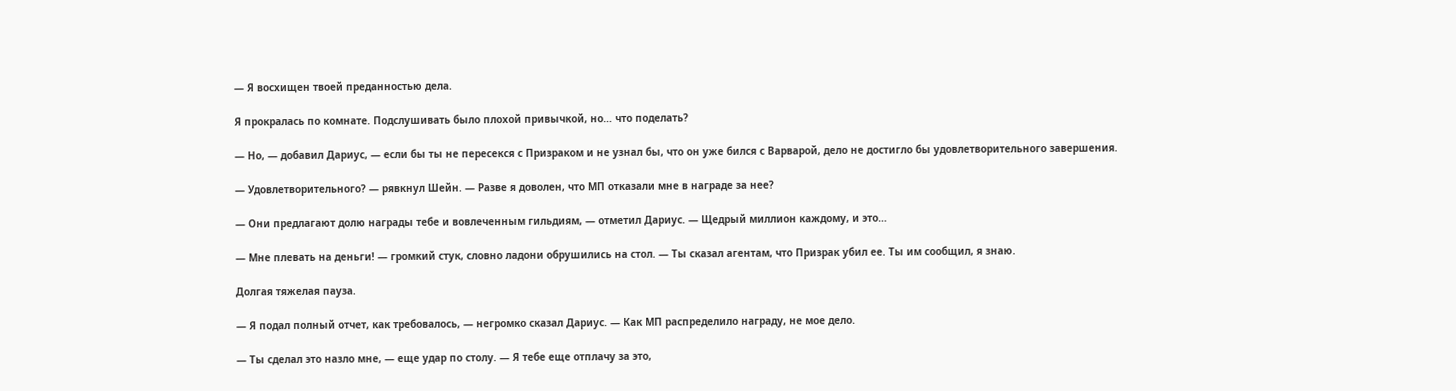— Я восхищен твоей преданностью дела.

Я прокралась по комнате. Подслушивать было плохой привычкой, но… что поделать?

— Но, — добавил Дариус, — если бы ты не пересекся с Призраком и не узнал бы, что он уже бился с Варварой, дело не достигло бы удовлетворительного завершения.

— Удовлетворительного? — рявкнул Шейн. — Разве я доволен, что МП отказали мне в награде за нее?

— Они предлагают долю награды тебе и вовлеченным гильдиям, — отметил Дариус. — Щедрый миллион каждому, и это…

— Мне плевать на деньги! — громкий стук, словно ладони обрушились на стол. — Ты сказал агентам, что Призрак убил ее. Ты им сообщил, я знаю.

Долгая тяжелая пауза.

— Я подал полный отчет, как требовалось, — негромко сказал Дариус. — Как МП распределило награду, не мое дело.

— Ты сделал это назло мне, — еще удар по столу. — Я тебе еще отплачу за это,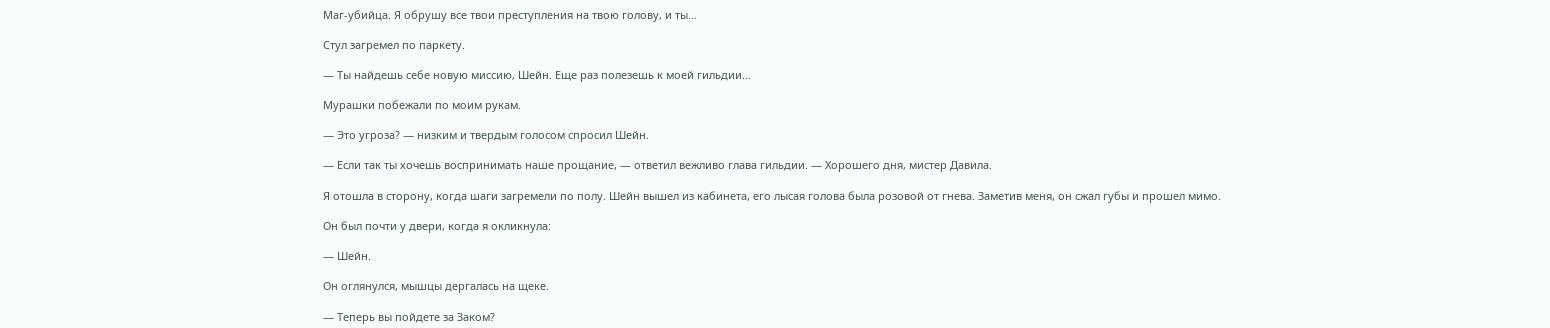Маг-убийца. Я обрушу все твои преступления на твою голову, и ты…

Стул загремел по паркету.

— Ты найдешь себе новую миссию, Шейн. Еще раз полезешь к моей гильдии…

Мурашки побежали по моим рукам.

— Это угроза? — низким и твердым голосом спросил Шейн.

— Если так ты хочешь воспринимать наше прощание, — ответил вежливо глава гильдии. — Хорошего дня, мистер Давила.

Я отошла в сторону, когда шаги загремели по полу. Шейн вышел из кабинета, его лысая голова была розовой от гнева. Заметив меня, он сжал губы и прошел мимо.

Он был почти у двери, когда я окликнула:

— Шейн.

Он оглянулся, мышцы дергалась на щеке.

— Теперь вы пойдете за Заком?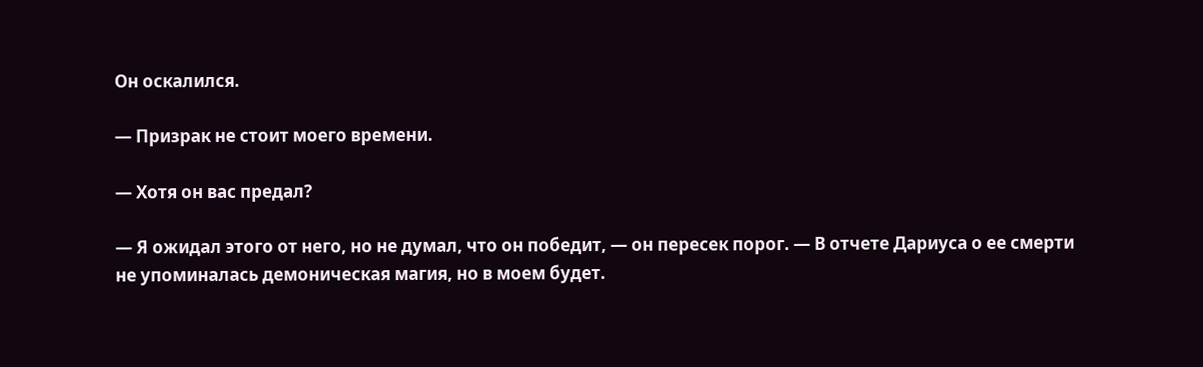Он оскалился.

— Призрак не стоит моего времени.

— Хотя он вас предал?

— Я ожидал этого от него, но не думал, что он победит, — он пересек порог. — В отчете Дариуса о ее смерти не упоминалась демоническая магия, но в моем будет.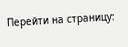Перейти на страницу: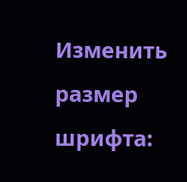Изменить размер шрифта: